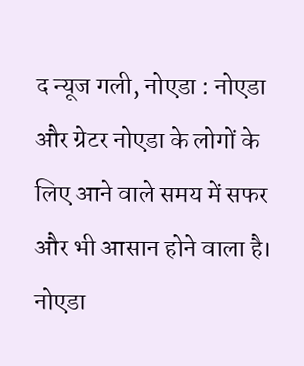द न्यूज गली, नोएडा : नोएडा और ग्रेटर नोएडा के लोगों के लिए आने वाले समय में सफर और भी आसान होने वाला है। नोएडा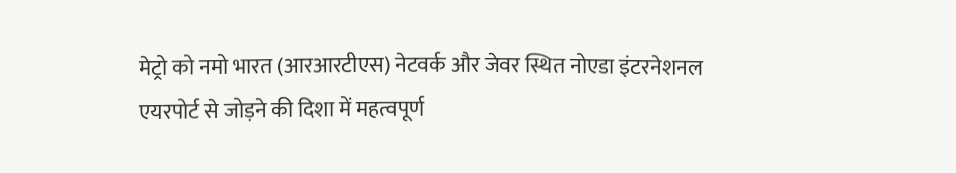मेट्रो को नमो भारत (आरआरटीएस) नेटवर्क और जेवर स्थित नोएडा इंटरनेशनल एयरपोर्ट से जोड़ने की दिशा में महत्वपूर्ण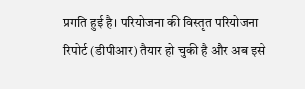प्रगति हुई है। परियोजना की विस्तृत परियोजना रिपोर्ट (डीपीआर) तैयार हो चुकी है और अब इसे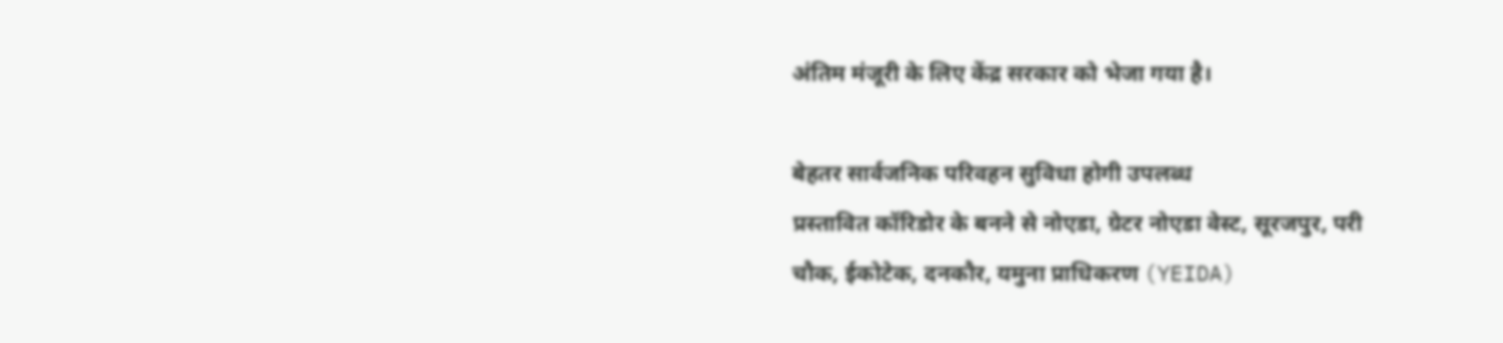अंतिम मंजूरी के लिए केंद्र सरकार को भेजा गया है।

बेहतर सार्वजनिक परिवहन सुविधा होगी उपलब्ध
प्रस्तावित कॉरिडोर के बनने से नोएडा, ग्रेटर नोएडा वेस्ट, सूरजपुर, परी चौक, ईकोटेक, दनकौर, यमुना प्राधिकरण (YEIDA)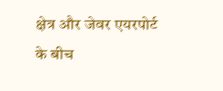क्षेत्र और जेवर एयरपोर्ट के बीच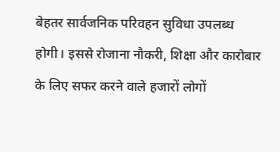बेहतर सार्वजनिक परिवहन सुविधा उपलब्ध होगी। इससे रोजाना नौकरी, शिक्षा और कारोबार के लिए सफर करने वाले हजारों लोगों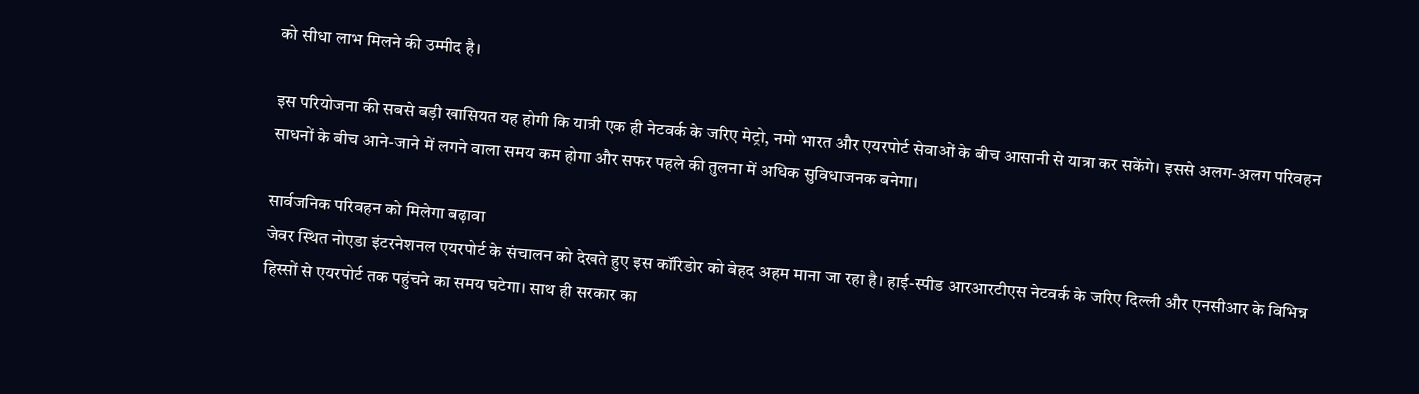को सीधा लाभ मिलने की उम्मीद है।

इस परियोजना की सबसे बड़ी खासियत यह होगी कि यात्री एक ही नेटवर्क के जरिए मेट्रो, नमो भारत और एयरपोर्ट सेवाओं के बीच आसानी से यात्रा कर सकेंगे। इससे अलग-अलग परिवहन साधनों के बीच आने-जाने में लगने वाला समय कम होगा और सफर पहले की तुलना में अधिक सुविधाजनक बनेगा।

सार्वजनिक परिवहन को मिलेगा बढ़ावा
जेवर स्थित नोएडा इंटरनेशनल एयरपोर्ट के संचालन को देखते हुए इस कॉरिडोर को बेहद अहम माना जा रहा है। हाई-स्पीड आरआरटीएस नेटवर्क के जरिए दिल्ली और एनसीआर के विभिन्न हिस्सों से एयरपोर्ट तक पहुंचने का समय घटेगा। साथ ही सरकार का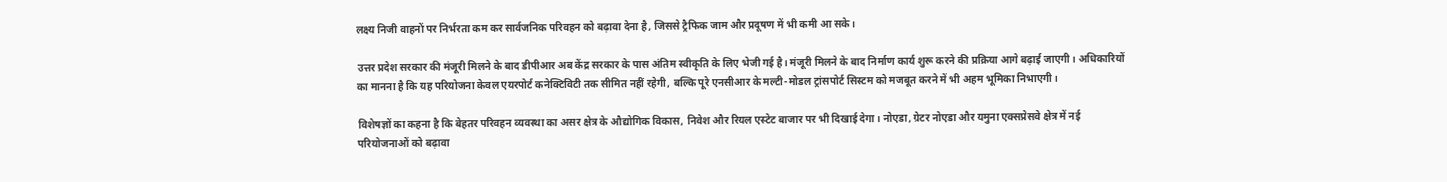लक्ष्य निजी वाहनों पर निर्भरता कम कर सार्वजनिक परिवहन को बढ़ावा देना है, जिससे ट्रैफिक जाम और प्रदूषण में भी कमी आ सके।

उत्तर प्रदेश सरकार की मंजूरी मिलने के बाद डीपीआर अब केंद्र सरकार के पास अंतिम स्वीकृति के लिए भेजी गई है। मंजूरी मिलने के बाद निर्माण कार्य शुरू करने की प्रक्रिया आगे बढ़ाई जाएगी। अधिकारियों का मानना है कि यह परियोजना केवल एयरपोर्ट कनेक्टिविटी तक सीमित नहीं रहेगी, बल्कि पूरे एनसीआर के मल्टी-मोडल ट्रांसपोर्ट सिस्टम को मजबूत करने में भी अहम भूमिका निभाएगी।

विशेषज्ञों का कहना है कि बेहतर परिवहन व्यवस्था का असर क्षेत्र के औद्योगिक विकास, निवेश और रियल एस्टेट बाजार पर भी दिखाई देगा। नोएडा, ग्रेटर नोएडा और यमुना एक्सप्रेसवे क्षेत्र में नई परियोजनाओं को बढ़ावा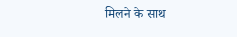मिलने के साथ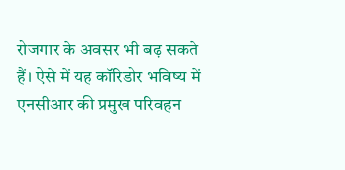रोजगार के अवसर भी बढ़ सकते हैं। ऐसे में यह कॉरिडोर भविष्य में एनसीआर की प्रमुख परिवहन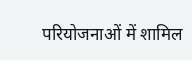परियोजनाओं में शामिल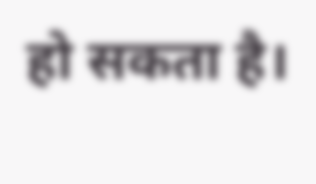हो सकता है।